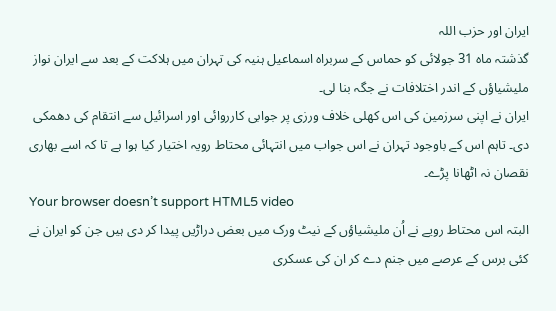ایران اور حزب اللہ
گذشتہ ماہ 31 جولائی کو حماس کے سربراہ اسماعیل ہنیہ کی تہران میں ہلاکت کے بعد سے ایران نواز ملیشیاؤں کے اندر اختلافات نے جگہ بنا لی۔
ایران نے اپنی سرزمین کی اس کھلی خلاف ورزی پر جوابی کارروائی اور اسرائیل سے انتقام کی دھمکی دی۔ تاہم اس کے باوجود تہران نے اس جواب میں انتہائی محتاط رویہ اختیار کیا ہوا ہے تا کہ اسے بھاری نقصان نہ اٹھانا پڑے۔
Your browser doesn’t support HTML5 video
البتہ اس محتاط رویے نے اُن ملیشیاؤں کے نیٹ ورک میں بعض دراڑیں پیدا کر دی ہیں جن کو ایران نے کئی برس کے عرصے میں جنم دے کر ان کی عسکری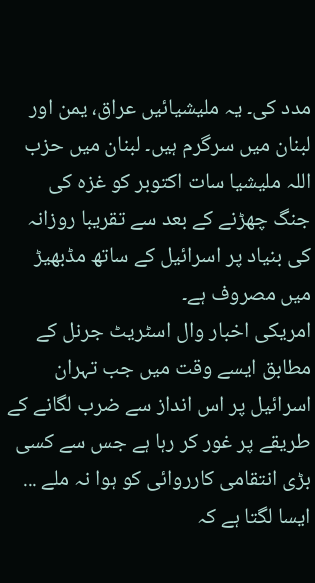مدد کی۔ یہ ملیشیائیں عراق، یمن اور لبنان میں سرگرم ہیں۔ لبنان میں حزب اللہ ملیشیا سات اکتوبر کو غزہ کی جنگ چھڑنے کے بعد سے تقریبا روزانہ کی بنیاد پر اسرائیل کے ساتھ مڈبھیڑ میں مصروف ہے۔
امریکی اخبار وال اسٹریٹ جرنل کے مطابق ایسے وقت میں جب تہران اسرائیل پر اس انداز سے ضرب لگانے کے طریقے پر غور کر رہا ہے جس سے کسی بڑی انتقامی کارروائی کو ہوا نہ ملے ... ایسا لگتا ہے کہ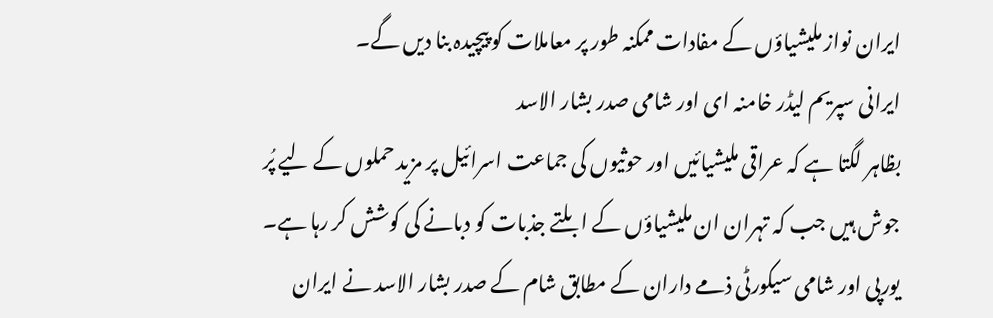ایران نواز ملیشیاؤں کے مفادات ممکنہ طور پر معاملات کو پیچیدہ بنا دیں گے۔
ایرانی سپریم لیڈر خامنہ ای اور شامی صدر بشار الاسد
بظاہر لگتا ہے کہ عراقی ملیشیائیں اور حوثیوں کی جماعت اسرائیل پر مزید حملوں کے لیے پُر جوش ہیں جب کہ تہران ان ملیشیاؤں کے ابلتے جذبات کو دبانے کی کوشش کر رہا ہے۔
یورپی اور شامی سیکورٹی ذمے داران کے مطابق شام کے صدر بشار الاسد نے ایران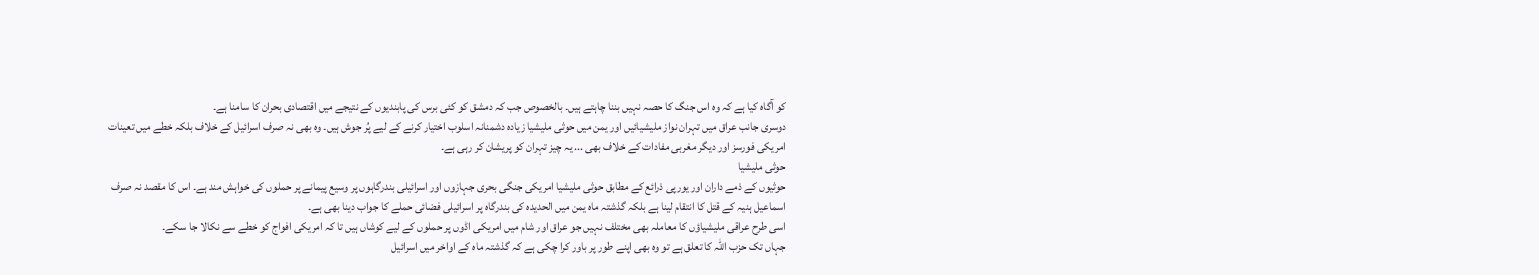کو آگاہ کیا ہے کہ وہ اس جنگ کا حصہ نہیں بننا چاہتے ہیں۔ بالخصوص جب کہ دمشق کو کئی برس کی پابندیوں کے نتیجے میں اقتصادی بحران کا سامنا ہے۔
دوسری جانب عراق میں تہران نواز ملیشیائیں اور یمن میں حوثی ملیشیا زیادہ دشمنانہ اسلوب اختیار کرنے کے لیے پُر جوش ہیں۔ وہ بھی نہ صرف اسرائیل کے خلاف بلکہ خطے میں تعینات امریکی فورسز اور دیگر مغربی مفادات کے خلاف بھی ... یہ چیز تہران کو پریشان کر رہی ہے۔
حوثی ملیشیا
حوثیوں کے ذمے داران اور یورپی ذرائع کے مطابق حوثی ملیشیا امریکی جنگی بحری جہازوں اور اسرائیلی بندرگاہوں پر وسیع پیمانے پر حملوں کی خواہش مند ہے۔ اس کا مقصد نہ صرف اسماعیل ہنیہ کے قتل کا انتقام لینا ہے بلکہ گذشتہ ماہ یمن میں الحدیدہ کی بندرگاہ پر اسرائیلی فضائی حملے کا جواب دینا بھی ہے۔
اسی طرح عراقی ملیشیاؤں کا معاملہ بھی مختلف نہیں جو عراق اور شام میں امریکی اڈوں پر حملوں کے لیے کوشاں ہیں تا کہ امریکی افواج کو خطے سے نکالا جا سکے۔
جہاں تک حزب اللہ کا تعلق ہے تو وہ بھی اپنے طور پر باور کرا چکی ہے کہ گذشتہ ماہ کے اواخر میں اسرائیل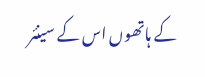کے ہاتھوں اس کے سینئر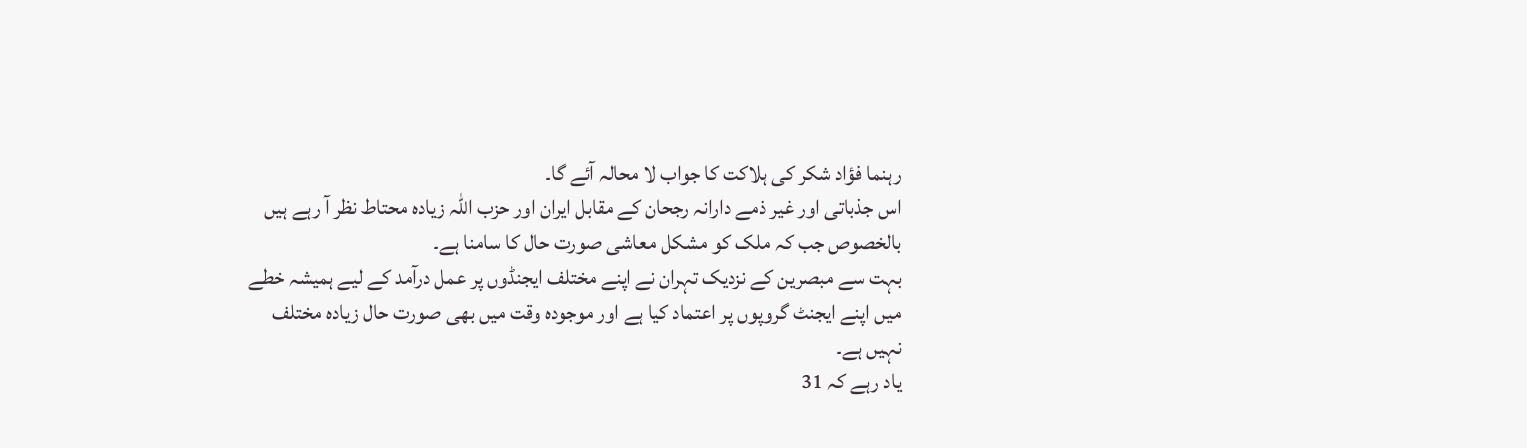رہنما فؤاد شکر کی ہلاکت کا جواب لا محالہ آئے گا۔
اس جذباتی اور غیر ذمے دارانہ رجحان کے مقابل ایران اور حزب اللہ زیادہ محتاط نظر آ رہے ہیں بالخصوص جب کہ ملک کو مشکل معاشی صورت حال کا سامنا ہے۔
بہت سے مبصرین کے نزدیک تہران نے اپنے مختلف ایجنڈوں پر عمل درآمد کے لیے ہمیشہ خطے میں اپنے ایجنٹ گروپوں پر اعتماد کیا ہے اور موجودہ وقت میں بھی صورت حال زیادہ مختلف نہیں ہے۔
یاد رہے کہ 31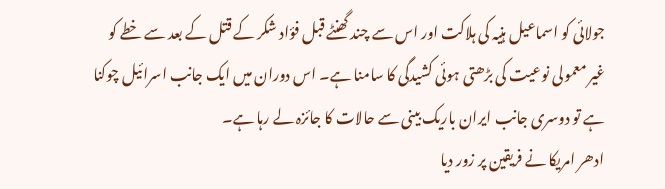جولائی کو اسماعیل ہنیہ کی ہلاکت اور اس سے چند گھنٹے قبل فؤاد شکر کے قتل کے بعد سے خطے کو غیر معمولی نوعیت کی بڑھتی ہوئی کشیدگی کا سامنا ہے۔ اس دوران میں ایک جانب اسرائیل چوکنا ہے تو دوسری جانب ایران باریک بینی سے حالات کا جائزہ لے رہا ہے۔
ادھر امریکا نے فریقین پر زور دیا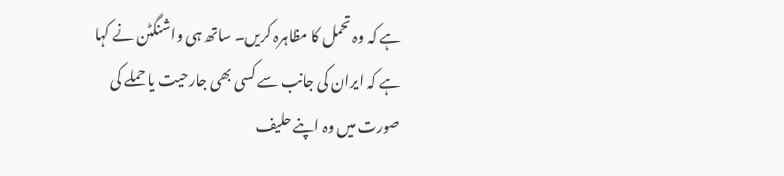ہے کہ وہ تحمل کا مظاہرہ کریں۔ ساتھ ہی واشنگٹن نے کہا ہے کہ ایران کی جانب سے کسی بھی جارحیت یا حملے کی صورت میں وہ اپنے حلیف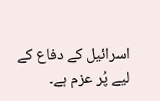اسرائیل کے دفاع کے لیے پُر عزم ہے۔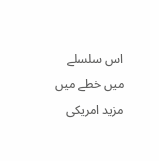اس سلسلے میں خطے میں مزید امریکی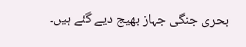بحری جنگی جہاز بھیج دیے گئے ہیں۔